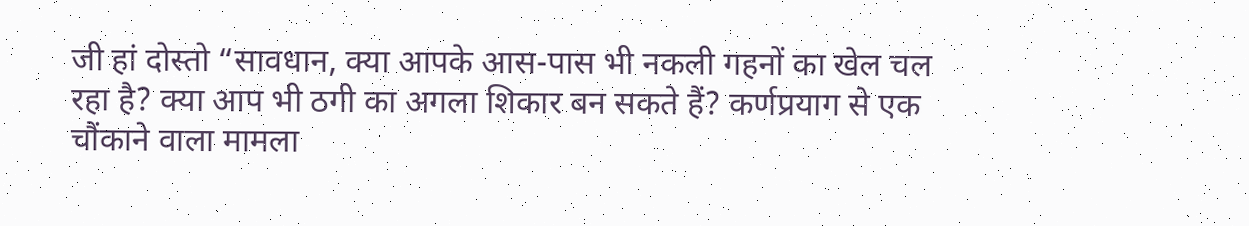जी हां दोस्तो “सावधान, क्या आपके आस-पास भी नकली गहनों का खेल चल रहा है? क्या आप भी ठगी का अगला शिकार बन सकते हैं? कर्णप्रयाग से एक चौंकाने वाला मामला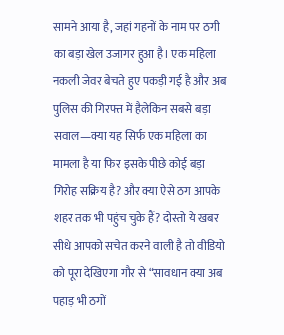सामने आया है, जहां गहनों के नाम पर ठगी का बड़ा खेल उजागर हुआ है। एक महिला नकली जेवर बेचते हुए पकड़ी गई है और अब पुलिस की गिरफ्त में हैलेकिन सबसे बड़ा सवाल—क्या यह सिर्फ एक महिला का मामला है या फिर इसके पीछे कोई बड़ा गिरोह सक्रिय है? और क्या ऐसे ठग आपके शहर तक भी पहुंच चुके हैं? दोस्तो ये खबर सीधे आपको सचेत करने वाली है तो वीडियो को पूरा देखिएगा गौर से “सावधान क्या अब पहाड़ भी ठगों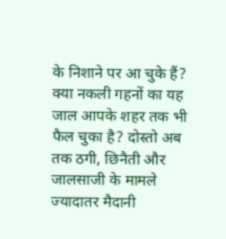के निशाने पर आ चुके हैं? क्या नकली गहनों का यह जाल आपके शहर तक भी फैल चुका है? दोस्तो अब तक ठगी, छिनैती और जालसाजी के मामले ज्यादातर मैदानी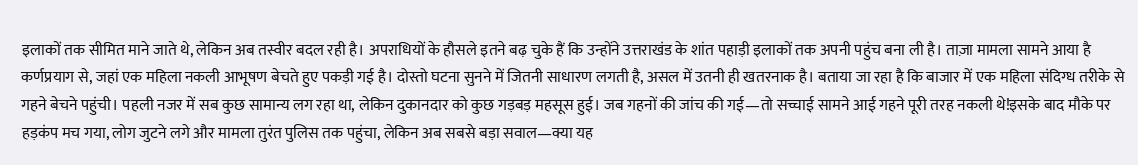इलाकों तक सीमित माने जाते थे, लेकिन अब तस्वीर बदल रही है। अपराधियों के हौसले इतने बढ़ चुके हैं कि उन्होंने उत्तराखंड के शांत पहाड़ी इलाकों तक अपनी पहुंच बना ली है। ताज़ा मामला सामने आया है कर्णप्रयाग से, जहां एक महिला नकली आभूषण बेचते हुए पकड़ी गई है। दोस्तो घटना सुनने में जितनी साधारण लगती है, असल में उतनी ही खतरनाक है। बताया जा रहा है कि बाजार में एक महिला संदिग्ध तरीके से गहने बेचने पहुंची। पहली नजर में सब कुछ सामान्य लग रहा था, लेकिन दुकानदार को कुछ गड़बड़ महसूस हुई। जब गहनों की जांच की गई—तो सच्चाई सामने आई गहने पूरी तरह नकली थे!इसके बाद मौके पर हड़कंप मच गया, लोग जुटने लगे और मामला तुरंत पुलिस तक पहुंचा, लेकिन अब सबसे बड़ा सवाल—क्या यह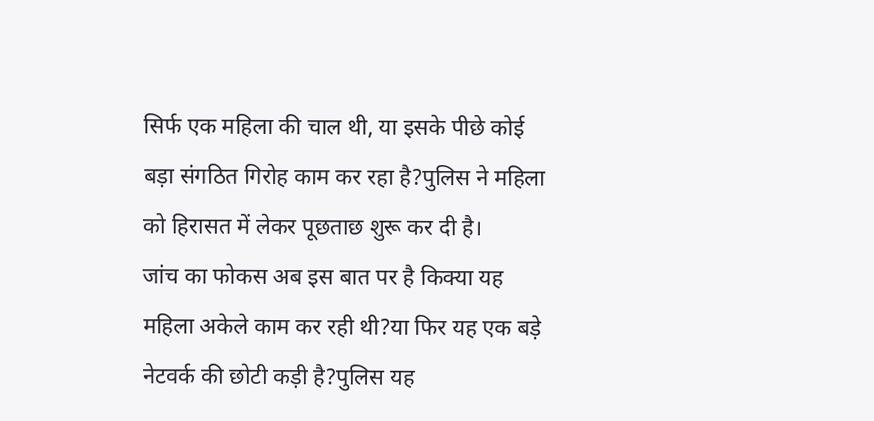सिर्फ एक महिला की चाल थी, या इसके पीछे कोई बड़ा संगठित गिरोह काम कर रहा है?पुलिस ने महिला को हिरासत में लेकर पूछताछ शुरू कर दी है।
जांच का फोकस अब इस बात पर है किक्या यह महिला अकेले काम कर रही थी?या फिर यह एक बड़े नेटवर्क की छोटी कड़ी है?पुलिस यह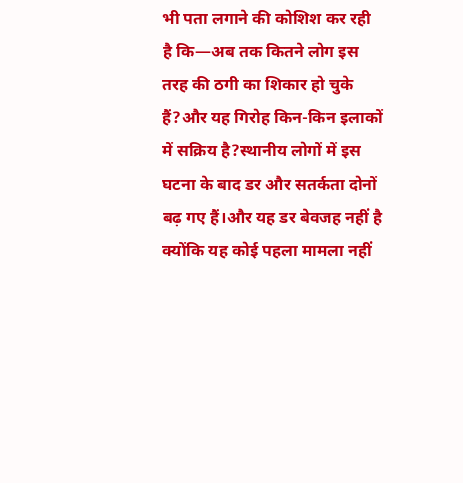भी पता लगाने की कोशिश कर रही है कि—अब तक कितने लोग इस तरह की ठगी का शिकार हो चुके हैं?और यह गिरोह किन-किन इलाकों में सक्रिय है?स्थानीय लोगों में इस घटना के बाद डर और सतर्कता दोनों बढ़ गए हैं।और यह डर बेवजह नहीं है क्योंकि यह कोई पहला मामला नहीं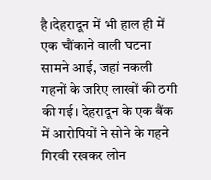है।देहरादून में भी हाल ही में एक चौंकाने वाली घटना सामने आई, जहां नकली गहनों के जरिए लाखों की ठगी की गई। देहरादून के एक बैंक में आरोपियों ने सोने के गहने गिरवी रखकर लोन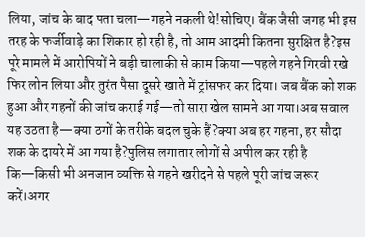लिया, जांच के बाद पता चला—गहने नकली थे!सोचिए। बैंक जैसी जगह भी इस तरह के फर्जीवाड़े का शिकार हो रही है, तो आम आदमी कितना सुरक्षित है?इस पूरे मामले में आरोपियों ने बड़ी चालाकी से काम किया—पहले गहने गिरवी रखे फिर लोन लिया और तुरंत पैसा दूसरे खाते में ट्रांसफर कर दिया। जब बैंक को शक हुआ और गहनों की जांच कराई गई—तो सारा खेल सामने आ गया।अब सवाल यह उठता है—क्या ठगों के तरीके बदल चुके हैं?क्या अब हर गहना, हर सौदा शक के दायरे में आ गया है?पुलिस लगातार लोगों से अपील कर रही है कि—किसी भी अनजान व्यक्ति से गहने खरीदने से पहले पूरी जांच जरूर करें।अगर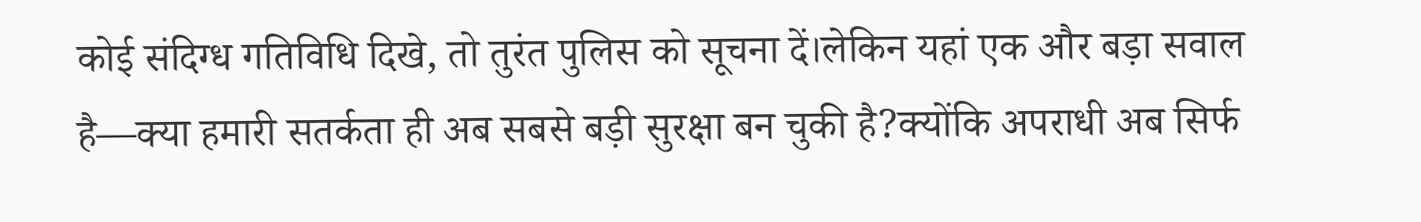कोई संदिग्ध गतिविधि दिखे, तो तुरंत पुलिस को सूचना दें।लेकिन यहां एक और बड़ा सवाल है—क्या हमारी सतर्कता ही अब सबसे बड़ी सुरक्षा बन चुकी है?क्योंकि अपराधी अब सिर्फ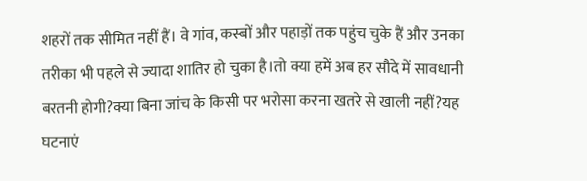शहरों तक सीमित नहीं हैं। वे गांव, कस्बों और पहाड़ों तक पहुंच चुके हैं और उनका तरीका भी पहले से ज्यादा शातिर हो चुका है।तो क्या हमें अब हर सौदे में सावधानी बरतनी होगी?क्या बिना जांच के किसी पर भरोसा करना खतरे से खाली नहीं?यह घटनाएं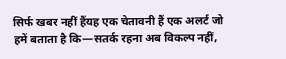सिर्फ खबर नहीं हैंयह एक चेतावनी हैं एक अलर्ट जो हमें बताता है कि—सतर्क रहना अब विकल्प नहीं,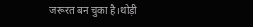जरूरत बन चुका है।थोड़ी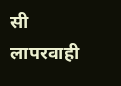सी लापरवाही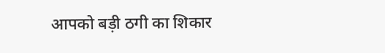आपको बड़ी ठगी का शिकार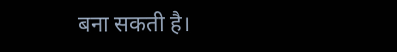बना सकती है।